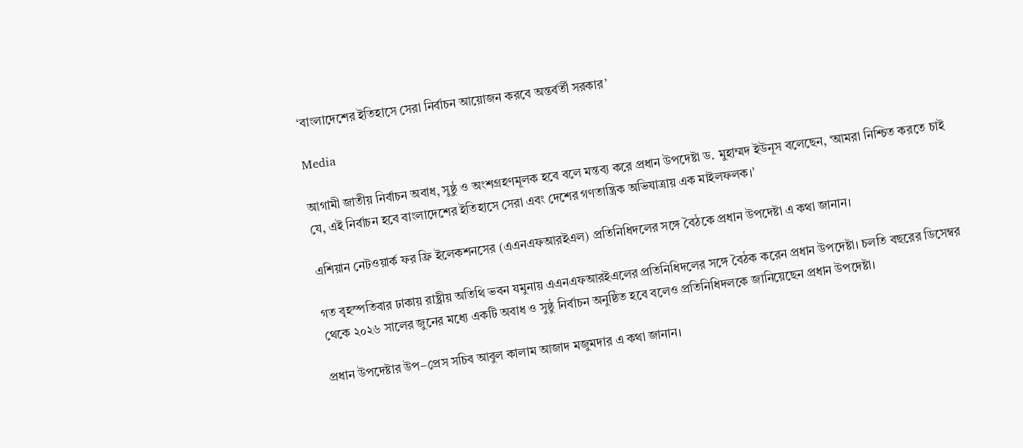‘বাংলাদেশের ইতিহাসে সেরা নির্বাচন আয়োজন করবে অন্তর্বর্তী সরকার’

Media

আগামী জাতীয় নির্বাচন অবাধ, সুষ্ঠু ও অংশগ্রহণমূলক হবে বলে মন্তব্য করে প্রধান উপদেষ্টা ড. মুহাম্মদ ইউনূস বলেছেন, ‘আমরা নিশ্চিত করতে চাই যে, এই নির্বাচন হবে বাংলাদেশের ইতিহাসে সেরা এবং দেশের গণতান্ত্রিক অভিযাত্রায় এক মাইলফলক।’

এশিয়ান নেটওয়ার্ক ফর ফ্রি ইলেকশনসের (এএনএফআরইএল) প্রতিনিধিদলের সঙ্গে বৈঠকে প্রধান উপদেষ্টা এ কথা জানান।

গত বৃহস্পতিবার ঢাকায় রাষ্ট্রীয় অতিথি ভবন যমুনায় এএনএফআরইএলের প্রতিনিধিদলের সঙ্গে বৈঠক করেন প্রধান উপদেষ্টা। চলতি বছরের ডিসেম্বর থেকে ২০২৬ সালের জুনের মধ্যে একটি অবাধ ও সুষ্ঠু নির্বাচন অনুষ্ঠিত হবে বলেও প্রতিনিধিদলকে জানিয়েছেন প্রধান উপদেষ্টা।

প্রধান উপদেষ্টার উপ–প্রেস সচিব আবুল কালাম আজাদ মজুমদার এ কথা জানান।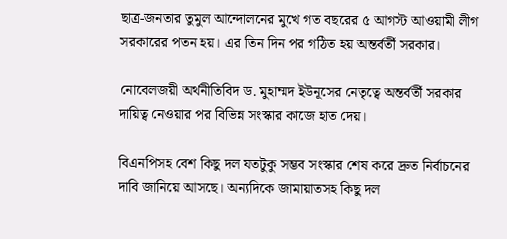ছাত্র-জনতার তুমুল আন্দোলনের মুখে গত বছরের ৫ আগস্ট আওয়ামী লীগ সরকারের পতন হয়। এর তিন দিন পর গঠিত হয় অন্তর্বর্তী সরকার।

নোবেলজয়ী অর্থনীতিবিদ ড. মুহাম্মদ ইউনূসের নেতৃত্বে অন্তর্বর্তী সরকার দায়িত্ব নেওয়ার পর বিভিন্ন সংস্কার কাজে হাত দেয়।

বিএনপিসহ বেশ কিছু দল যতটুকু সম্ভব সংস্কার শেষ করে দ্রুত নির্বাচনের দাবি জানিয়ে আসছে। অন্যদিকে জামায়াতসহ কিছু দল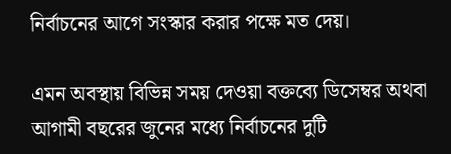নির্বাচনের আগে সংস্কার করার পক্ষে মত দেয়।

এমন অবস্থায় বিভিন্ন সময় দেওয়া বক্তব্যে ডিসেম্বর অথবা আগামী বছরের জুনের মধ্যে নির্বাচনের দুটি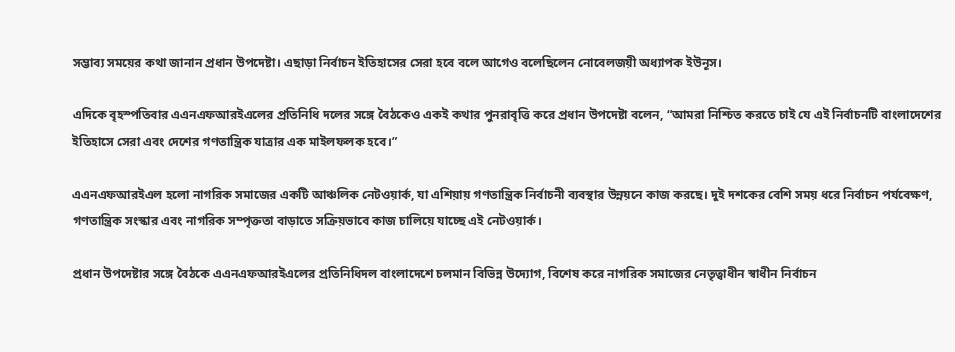সম্ভাব্য সময়ের কথা জানান প্রধান উপদেষ্টা। এছাড়া নির্বাচন ইতিহাসের সেরা হবে বলে আগেও বলেছিলেন নোবেলজয়ী অধ্যাপক ইউনূস।

এদিকে বৃহস্পতিবার এএনএফআরইএলের প্রতিনিধি দলের সঙ্গে বৈঠকেও একই কথার পুনরাবৃত্তি করে প্রধান উপদেষ্টা বলেন, “আমরা নিশ্চিত করতে চাই যে এই নির্বাচনটি বাংলাদেশের ইতিহাসে সেরা এবং দেশের গণতান্ত্রিক যাত্রার এক মাইলফলক হবে।”

এএনএফআরইএল হলো নাগরিক সমাজের একটি আঞ্চলিক নেটওয়ার্ক, যা এশিয়ায় গণতান্ত্রিক নির্বাচনী ব্যবস্থার উন্নয়নে কাজ করছে। দুই দশকের বেশি সময় ধরে নির্বাচন পর্যবেক্ষণ, গণতান্ত্রিক সংস্কার এবং নাগরিক সম্পৃক্ততা বাড়াতে সক্রিয়ভাবে কাজ চালিয়ে যাচ্ছে এই নেটওয়ার্ক।

প্রধান উপদেষ্টার সঙ্গে বৈঠকে এএনএফআরইএলের প্রতিনিধিদল বাংলাদেশে চলমান বিভিন্ন উদ্যোগ, বিশেষ করে নাগরিক সমাজের নেতৃত্বাধীন স্বাধীন নির্বাচন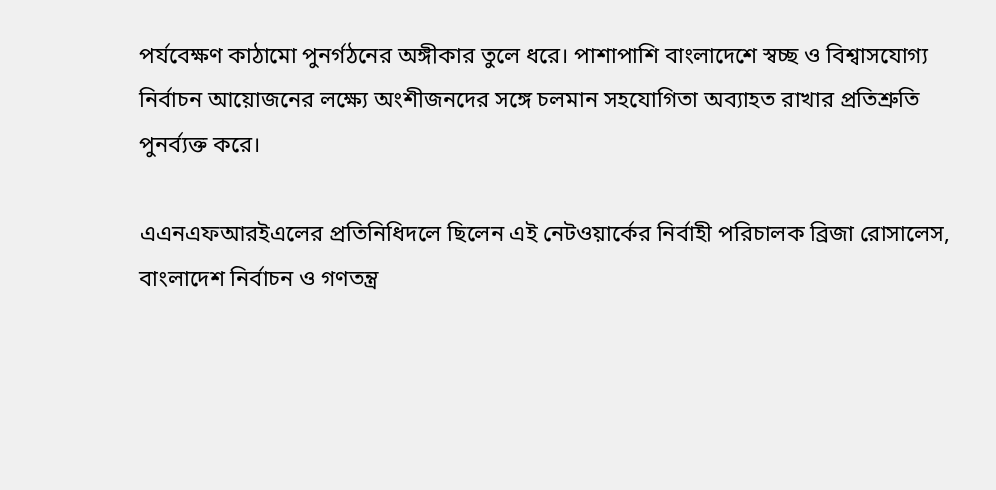পর্যবেক্ষণ কাঠামো পুনর্গঠনের অঙ্গীকার তুলে ধরে। পাশাপাশি বাংলাদেশে স্বচ্ছ ও বিশ্বাসযোগ্য নির্বাচন আয়োজনের লক্ষ্যে অংশীজনদের সঙ্গে চলমান সহযোগিতা অব্যাহত রাখার প্রতিশ্রুতি পুনর্ব্যক্ত করে।

এএনএফআরইএলের প্রতিনিধিদলে ছিলেন এই নেটওয়ার্কের নির্বাহী পরিচালক ব্রিজা রোসালেস, বাংলাদেশ নির্বাচন ও গণতন্ত্র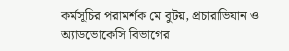কর্মসূচির পরামর্শক মে বুটয়, প্রচারাভিযান ও অ্যাডভোকেসি বিভাগের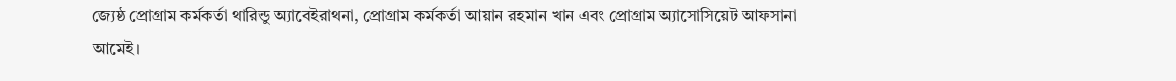জ্যেষ্ঠ প্রোগ্রাম কর্মকর্তা থারিন্ডু অ্যাবেইরাথনা, প্রোগ্রাম কর্মকর্তা আয়ান রহমান খান এবং প্রোগ্রাম অ্যাসোসিয়েট আফসানা আমেই।